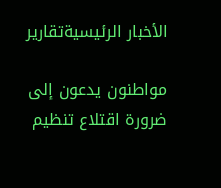الأخبار الرئيسيةتقارير

مواطنون يدعون إلى ضرورة اقتلاع تنظيم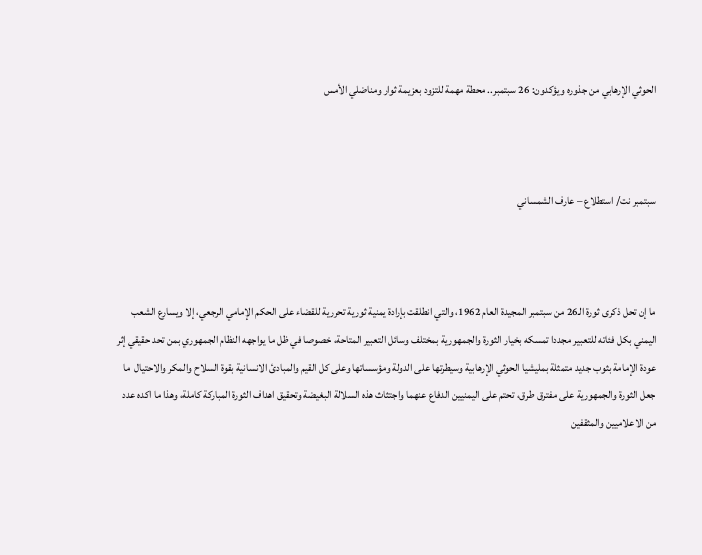الحوثي الإرهابي من جذوره ويؤكدون: 26 سبتمبر.. محطة مهمة للتزود بعزيمة ثوار ومناضلي الأمس



سبتمبر نت/ استطلاع – عارف الشمساني



ما إن تحل ذكرى ثورة الـ26 من سبتمبر المجيدة العام 1962، والتي انطلقت بإرادة يمنية ثورية تحررية للقضاء على الحكم الإمامي الرجعي، إلا ويسارع الشعب اليمني بكل فئاته للتعبير مجددا تمسكه بخيار الثورة والجمهورية بمختلف وسائل التعبير المتاحة، خصوصا في ظل ما يواجهه النظام الجمهوري بمن تحد حقيقي إثر عودة الإمامة بثوب جديد متمثلة بمليشيا الحوثي الإرهابية وسيطرتها على الدولة ومؤسساتها وعلى كل القيم والمبادئ الانسانية بقوة السلاح والمكر والاحتيال  ما جعل الثورة والجمهورية على مفترق طرق، تحتم على اليمنيين الدفاع عنهما واجتثاث هذه السلالة البغيضة وتحقيق اهداف الثورة المباركة كاملة، وهذا ما اكده عدد من الاعلاميين والمثقفين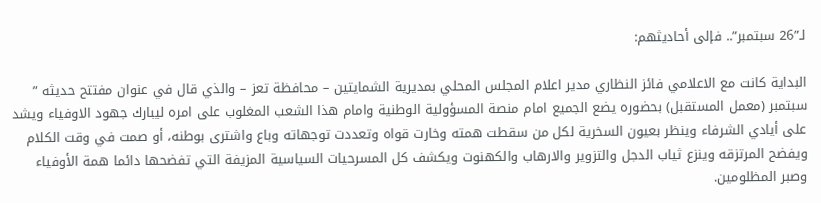لـ”26 سبتمبر”.. فإلى أحاديثهم:

البداية كانت مع الاعلامي فائز النظاري مدير اعلام المجلس المحلي بمديرية الشمايتين – محافظة تعز – والذي قال في عنوان مفتتح حديثه ” سبتمبر (معمل المستقبل) بحضوره يضع الجميع امام منصة المسؤولية الوطنية وامام هذا الشعب المغلوب على امره ليبارك جهود الاوفياء ويشد على أيادي الشرفاء وينظر بعيون السخرية لكل من سقطت همته وخارت قواه وتعددت توجهاته وباع واشترى بوطنه، أو صمت في وقت الكلام ويفضح المرتزقه وينزع ثياب الدجل والتزوير والارهاب والكهنوت ويكشف كل المسرحيات السياسية المزيفة التي تفضحها دائما همة الأوفياء وصبر المظلومين.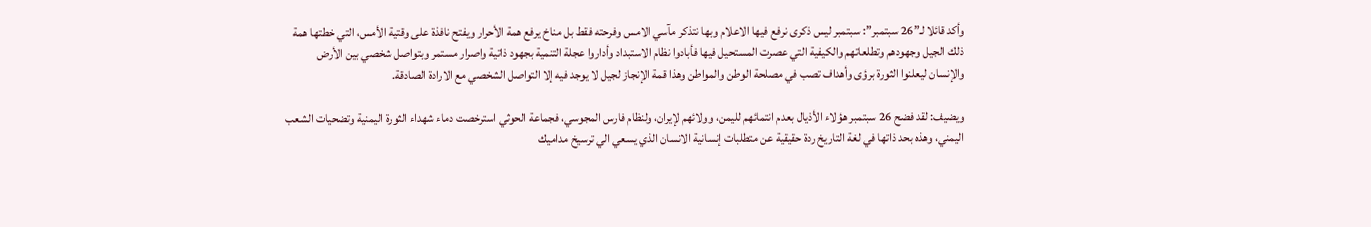وأكد قائلا لـ”26 سبتمبر”: سبتمبر ليس ذكرى نرفع فيها الاعلام وبها نتذكر مآسي الامس وفرحته فقط بل مناخ يرفع همة الأحرار ويفتح نافذة على وقتية الأمس، التي خطتها همة ذلك الجيل وجهودهم وتطلعاتهم والكيفية التي عصرت المستحيل فيها فأبادوا نظام الاستبداد وأداروا عجلة التنمية بجهود ذاتية واصرار مستمر وبتواصل شخصي بين الأرض والإنسان ليعلنوا الثورة برؤى وأهداف تصب في مصلحة الوطن والمواطن وهذا قمة الإنجاز لجيل لا يوجد فيه إلا التواصل الشخصي مع الارادة الصادقة.

ويضيف: لقد فضح 26 سبتمبر هؤلاء الأذيال بعدم انتمائهم لليمن، وولائهم لإيران، ولنظام فارس المجوسي، فجماعة الحوثي استرخصت دماء شهداء الثورة اليمنية وتضحيات الشعب اليمني، وهذه بحد ذاتها في لغة التاريخ ردة حقيقية عن متطلبات إنسانية الانسان الذي يسعي الي ترسيخ مداميك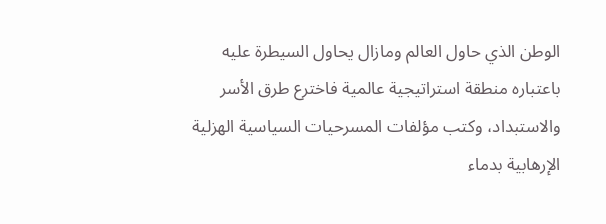الوطن الذي حاول العالم ومازال يحاول السيطرة عليه باعتباره منطقة استراتيجية عالمية فاخترع طرق الأسر والاستبداد، وكتب مؤلفات المسرحيات السياسية الهزلية الإرهابية بدماء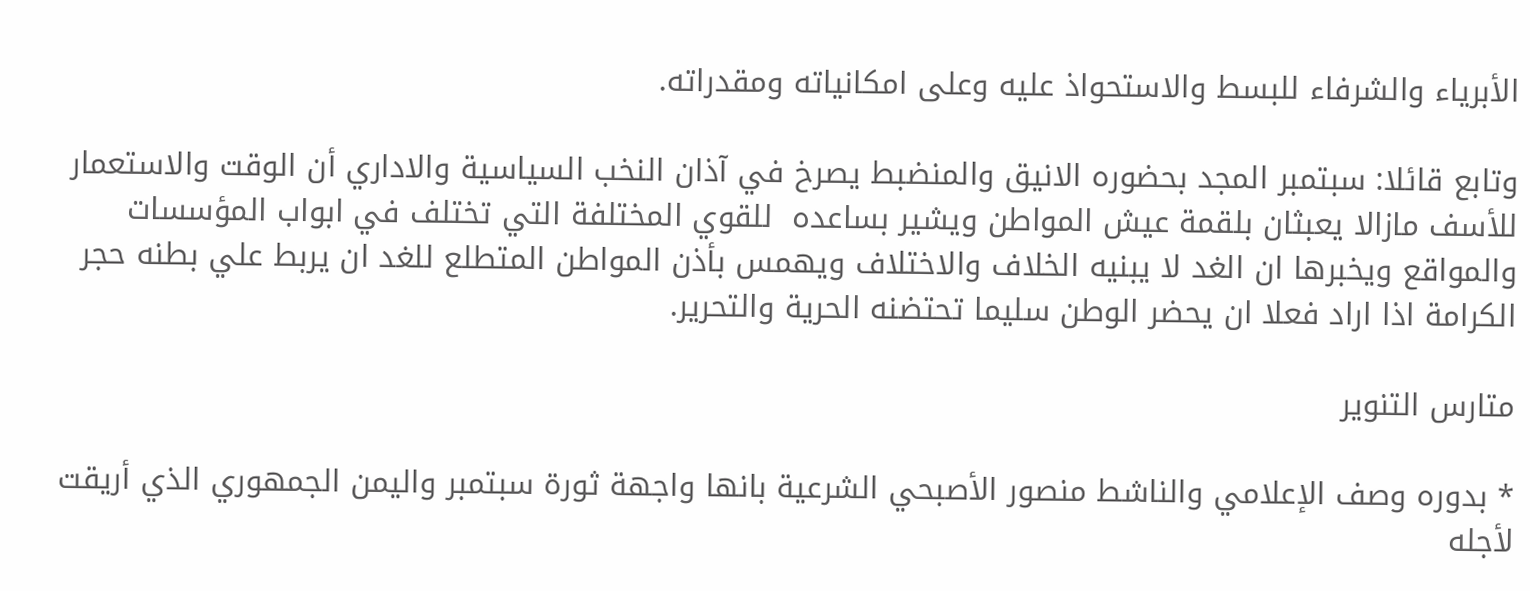الأبرياء والشرفاء للبسط والاستحواذ عليه وعلى امكانياته ومقدراته.

وتابع قائلا: سبتمبر المجد بحضوره الانيق والمنضبط يصرخ في آذان النخب السياسية والاداري أن الوقت والاستعمار للأسف مازالا يعبثان بلقمة عيش المواطن ويشير بساعده  للقوي المختلفة التي تختلف في ابواب المؤسسات والمواقع ويخبرها ان الغد لا يبنيه الخلاف والاختلاف ويهمس بأذن المواطن المتطلع للغد ان يربط علي بطنه حجر الكرامة اذا اراد فعلا ان يحضر الوطن سليما تحتضنه الحرية والتحرير.

متارس التنوير

* بدوره وصف الإعلامي والناشط منصور الأصبحي الشرعية بانها واجهة ثورة سبتمبر واليمن الجمهوري الذي أريقت لأجله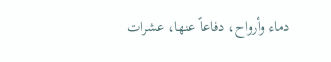دماء وأرواح، دفاعاً عنها، عشرات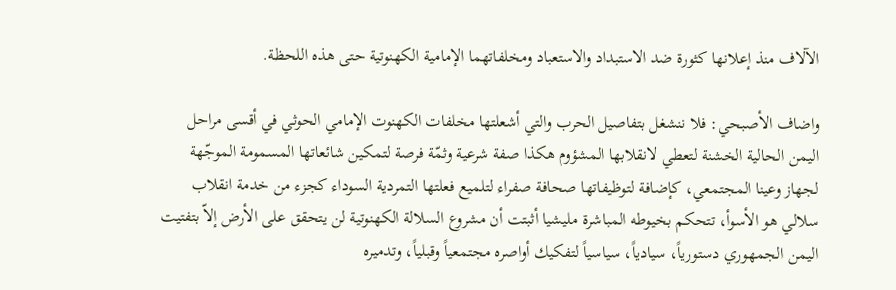الآلاف منذ إعلانها كثورة ضد الاستبداد والاستعباد ومخلفاتهما الإمامية الكهنوتية حتى هذه اللحظة.

واضاف الأصبحي: فلا ننشغل بتفاصيل الحرب والتي أشعلتها مخلفات الكهنوت الإمامي الحوثي في أقسى مراحل اليمن الحالية الخشنة لتعطي لانقلابها المشؤوم هكذا صفة شرعية وثمّة فرصة لتمكين شائعاتها المسمومة الموجّهة لجهاز وعينا المجتمعي، كإضافة لتوظيفاتها صحافة صفراء لتلميع فعلتها التمردية السوداء كجزء من خدمة انقلاب سلالي هو الأسوأ، تتحكم بخيوطه المباشرة مليشيا أثبتت أن مشروع السلالة الكهنوتية لن يتحقق على الأرض إلاّ بتفتيت اليمن الجمهوري دستورياً، سيادياً، سياسياً لتفكيك أواصره مجتمعياً وقبلياً، وتدميره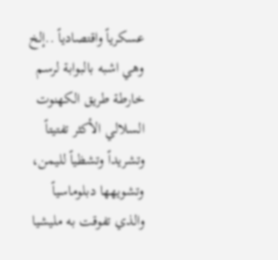عسكرياً واقتصادياً ..إلخ وهي اشبه بالبوابة لرسم خارطة طريق الكهنوت السلالي الأكثر تفتيتاً وتشريداً وتشظياً لليمن، وتشويهها دبلوماسياً والذي تفوقت به مليشيا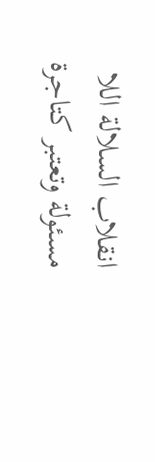انقلاب السلالة اللا مسئولة وتعتبر كتاجرة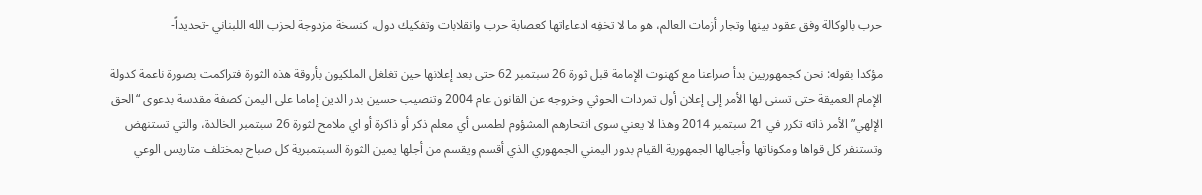حرب بالوكالة وفق عقود بينها وتجار أزمات العالم، هو ما لا تخفِه ادعاءاتها كعصابة حرب وانقلابات وتفكيك دول، كنسخة مزدوجة لحزب الله اللبناني -تحديداً-

مؤكدا بقوله: نحن كجمهوريين بدأ صراعنا مع كهنوت الإمامة قبل ثورة 26 سبتمبر 62 حتى بعد إعلانها حين تغلغل الملكيون بأروقة هذه الثورة فتراكمت بصورة ناعمة كدولة الإمام العميقة حتى تسنى لها الأمر إلى إعلان أول تمردات الحوثي وخروجه عن القانون عام 2004 وتنصيب حسين بدر الدين إماما على اليمن كصفة مقدسة بدعوى “الحق الإلهي” الأمر ذاته تكرر في 21 سبتمبر 2014 وهذا لا يعني سوى انتحارهم المشؤوم لطمس أي معلم ذكر أو ذاكرة أو اي ملامح لثورة 26 سبتمبر الخالدة، والتي تستنهض وتستنفر كل قواها ومكوناتها وأجيالها الجمهورية القيام بدور اليمني الجمهوري الذي أقسم ويقسم من أجلها يمين الثورة السبتمبرية كل صباح بمختلف متاريس الوعي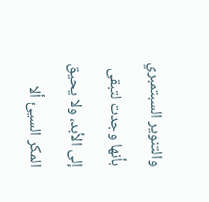والتنوير السبتمبري بأنها وجدت لتبقى إلى الأبد، ولا يحيق المكر السيئ ألا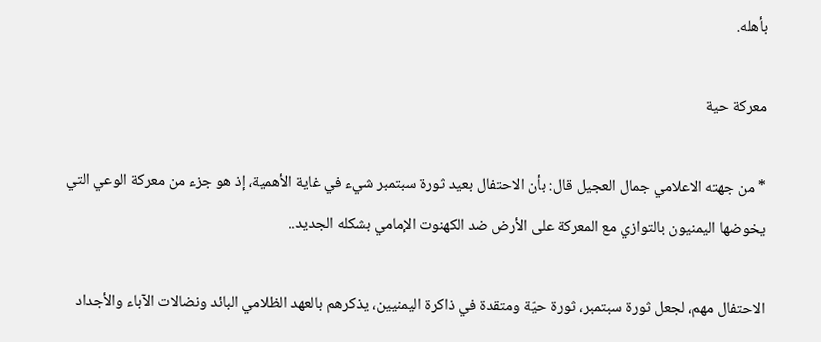بأهله.

معركة حية

* من جهته الاعلامي جمال العجيل قال: بأن الاحتفال بعيد ثورة سبتمبر شيء في غاية الأهمية، إذ هو جزء من معركة الوعي التي يخوضها اليمنيون بالتوازي مع المعركة على الأرض ضد الكهنوت الإمامي بشكله الجديد..

الاحتفال مهم، لجعل ثورة سبتمبر، ثورة حيّة ومتقدة في ذاكرة اليمنيين، يذكرهم بالعهد الظلامي البائد ونضالات الآباء والأجداد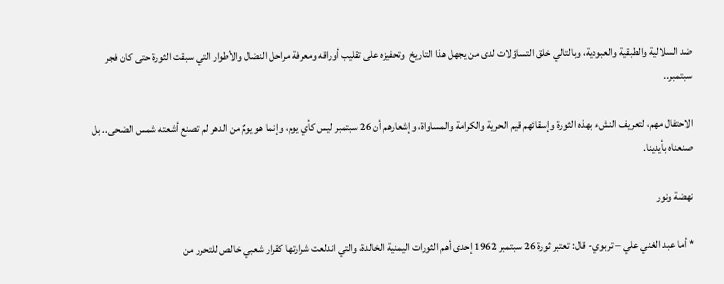ضد السلالية والطبقية والعبودية، وبالتالي خلق التساؤلات لدى من يجهل هذا التاريخ  وتحفيزه على تقليب أوراقه ومعرفة مراحل النضال والأطوار التي سبقت الثورة حتى كان فجر سبتمبر..

الاحتفال مهم، لتعريف النشء بهذه الثورة وإسقائهم قيم الحرية والكرامة والمساواة، وإشعارهم أن 26 سبتمبر ليس كأي يوم، وإنما هو يومٌ من الدهر لم تصنع أشعته شمس الضحى.. بل صنعناه بأيدينا.

نهضة ونور

* أما عبد الغني علي – تربوي- قال: تعتبر ثورة 26 سبتمبر 1962 إحدى أهم الثورات اليمنية الخالدة، والتي اندلعت شرارتها كقرار شعبي خالص للتحرر من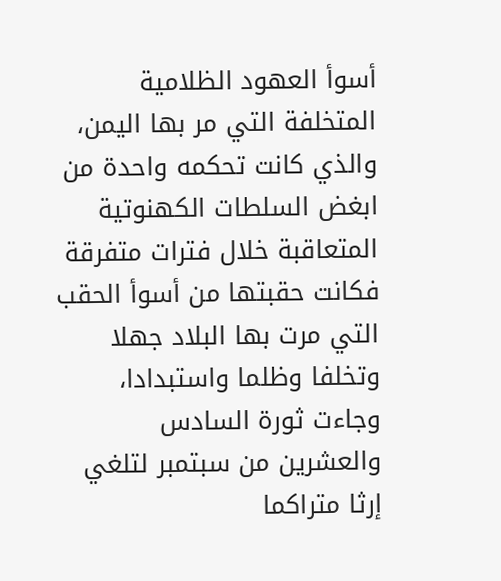أسوأ العهود الظلامية المتخلفة التي مر بها اليمن، والذي كانت تحكمه واحدة من ابغض السلطات الكهنوتية المتعاقبة خلال فترات متفرقة فكانت حقبتها من أسوأ الحقب التي مرت بها البلاد جهلا وتخلفا وظلما واستبدادا، وجاءت ثورة السادس والعشرين من سبتمبر لتلغي إرثا متراكما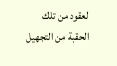لعقود من تلك الحقبة من التجهيل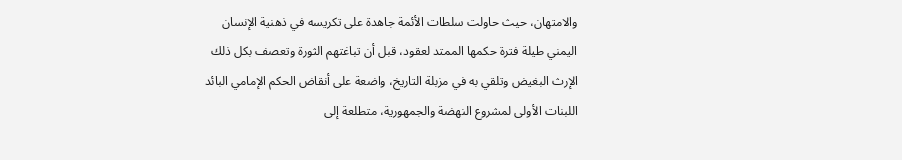والامتهان، حيث حاولت سلطات الأئمة جاهدة على تكريسه في ذهنية الإنسان اليمني طيلة فترة حكمها الممتد لعقود، قبل أن تباغتهم الثورة وتعصف بكل ذلك الإرث البغيض وتلقي به في مزبلة التاريخ، واضعة على أنقاض الحكم الإمامي البائد اللبنات الأولى لمشروع النهضة والجمهورية، متطلعة إلى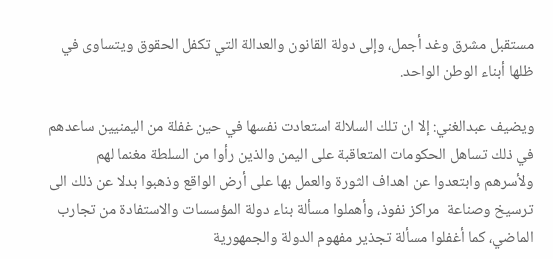مستقبل مشرق وغد أجمل، وإلى دولة القانون والعدالة التي تكفل الحقوق ويتساوى في ظلها أبناء الوطن الواحد.

ويضيف عبدالغني: إلا ان تلك السلالة استعادت نفسها في حين غفلة من اليمنيين ساعدهم في ذلك تساهل الحكومات المتعاقبة على اليمن والذين رأوا من السلطة مغنما لهم ولأسرهم وابتعدوا عن اهداف الثورة والعمل بها على أرض الواقع وذهبوا بدلا عن ذلك الى ترسيخ وصناعة  مراكز نفوذ، وأهملوا مسألة بناء دولة المؤسسات والاستفادة من تجارب الماضي، كما أغفلوا مسألة تجذير مفهوم الدولة والجمهورية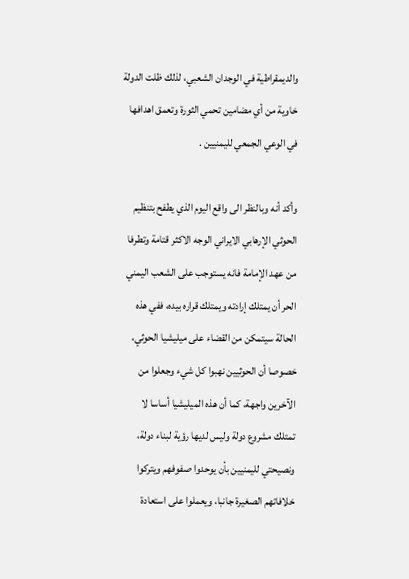والديمقراطية في الوجدان الشعبي، لذلك ظلت الدولة خاوية من أي مضامين تحمي الثورة وتعمق اهدافها في الوعي الجمعي لليمنيين .

وأكد أنه وبالنظر الى واقع اليوم الذي يطفح بتنظيم الحوثي الإرهابي الايراني الوجه الاكثر قتامة وتطرفا من عهد الإمامة فانه يستوجب على الشعب اليمني الحر أن يمتلك إرادته ويمتلك قراره بيده، ففي هذه الحالة سيتمكن من القضاء على ميليشيا الحوثي، خصوصا أن الحوثيين نهبوا كل شيء وجعلوا من الآخرين واجهة، كما أن هذه الميليشيا أساسا لا تمتلك مشروع دولة وليس لديها رؤية لبناء دولة، ونصيحتي لليمنيين بأن يوحدوا صفوفهم ويتركوا خلافاتهم الصغيرة جانبا، ويعملوا على استعادة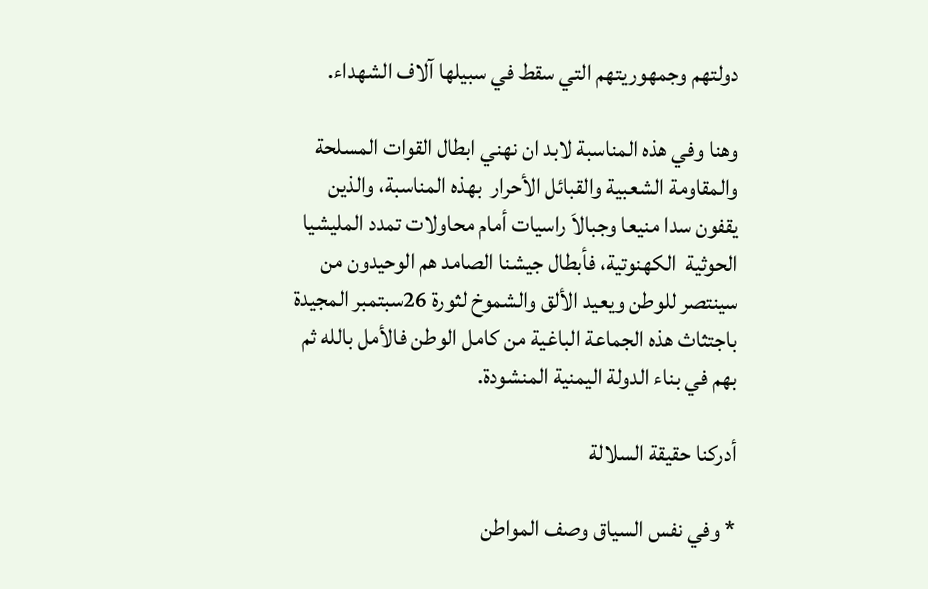دولتهم وجمهوريتهم التي سقط في سبيلها آلاف الشهداء.

وهنا وفي هذه المناسبة لابد ان نهني ابطال القوات المسلحة والمقاومة الشعبية والقبائل الأحرار  بهذه المناسبة، والذين يقفون سدا منيعا وجبالاَ راسيات أمام محاولات تمدد المليشيا الحوثية  الكهنوتية، فأبطال جيشنا الصامد هم الوحيدون من سينتصر للوطن ويعيد الألق والشموخ لثورة 26سبتمبر المجيدة باجتثاث هذه الجماعة الباغية من كامل الوطن فالأمل بالله ثم بهم في بناء الدولة اليمنية المنشودة.

أدركنا حقيقة السلالة

* وفي نفس السياق وصف المواطن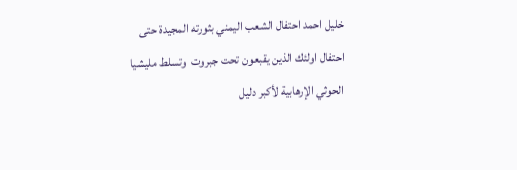خليل احمد احتفال الشعب اليمني بثورته المجيدة حتى احتفال اولئك الذين يقبعون تحت جبروت  وتسلط مليشيا الحوثي الإرهابية لأكبر دليل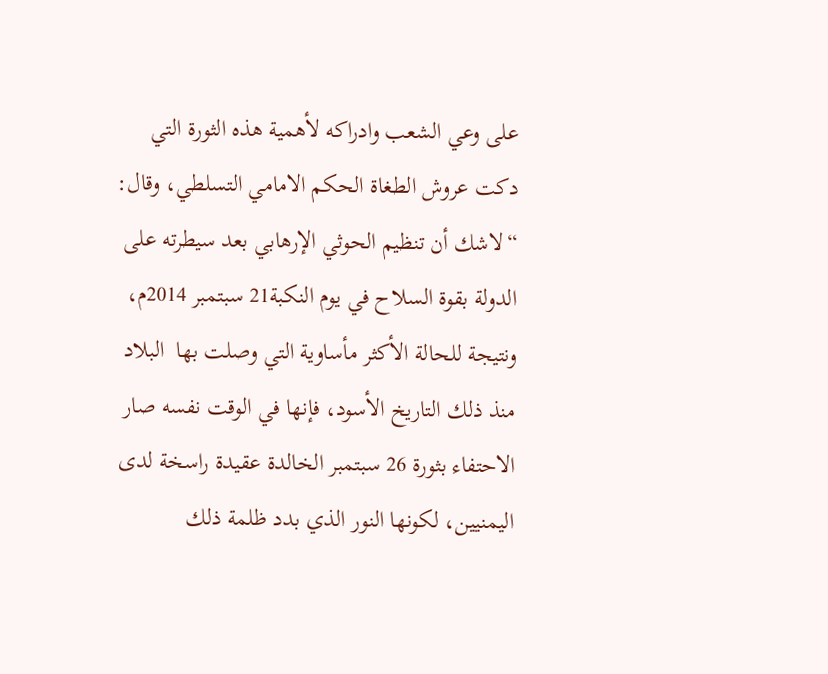على وعي الشعب وادراكه لأهمية هذه الثورة التي دكت عروش الطغاة الحكم الامامي التسلطي، وقال: “لاشك أن تنظيم الحوثي الإرهابي بعد سيطرته على الدولة بقوة السلاح في يوم النكبة21 سبتمبر 2014م، ونتيجة للحالة الأكثر مأساوية التي وصلت بها  البلاد منذ ذلك التاريخ الأسود، فإنها في الوقت نفسه صار الاحتفاء بثورة 26 سبتمبر الخالدة عقيدة راسخة لدى اليمنيين، لكونها النور الذي بدد ظلمة ذلك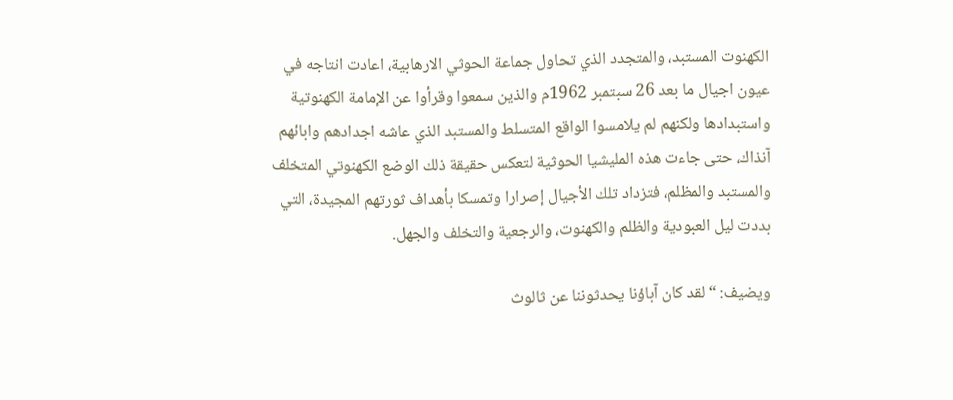الكهنوت المستبد، والمتجدد الذي تحاول جماعة الحوثي الارهابية، اعادت انتاجه في عيون اجيال ما بعد 26 سبتمبر 1962م والذين سمعوا وقرأوا عن الإمامة الكهنوتية واستبدادها ولكنهم لم يلامسوا الواقع المتسلط والمستبد الذي عاشه اجدادهم وابائهم آنذاك، حتى جاءت هذه المليشيا الحوثية لتعكس حقيقة ذلك الوضع الكهنوتي المتخلف والمستبد والمظلم، فتزداد تلك الأجيال إصرارا وتمسكا بأهداف ثورتهم المجيدة، التي بددت ليل العبودية والظلم والكهنوت، والرجعية والتخلف والجهل.

ويضيف: “لقد كان آباؤنا يحدثوننا عن ثالوث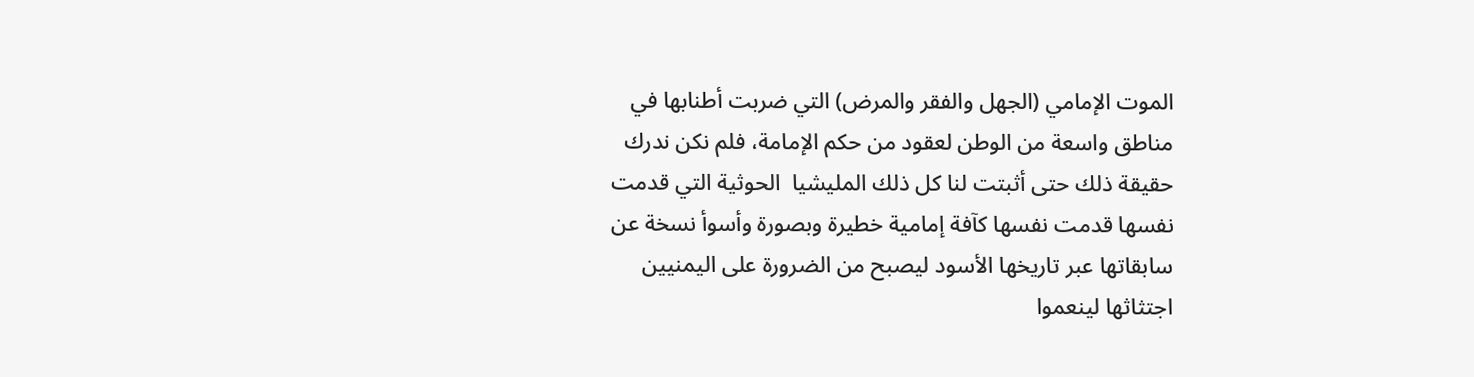الموت الإمامي (الجهل والفقر والمرض) التي ضربت أطنابها في مناطق واسعة من الوطن لعقود من حكم الإمامة، فلم نكن ندرك حقيقة ذلك حتى أثبتت لنا كل ذلك المليشيا  الحوثية التي قدمت نفسها قدمت نفسها كآفة إمامية خطيرة وبصورة وأسوأ نسخة عن سابقاتها عبر تاريخها الأسود ليصبح من الضرورة على اليمنيين اجتثاثها لينعموا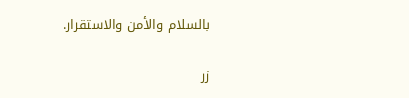بالسلام والأمن والاستقرار.

زر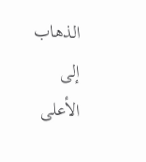الذهاب إلى الأعلى